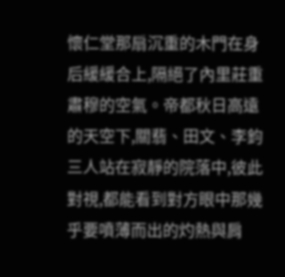懷仁堂那扇沉重的木門在身后緩緩合上,隔絕了內里莊重肅穆的空氣。帝都秋日高遠的天空下,關翡、田文、李鈞三人站在寂靜的院落中,彼此對視,都能看到對方眼中那幾乎要噴薄而出的灼熱與肩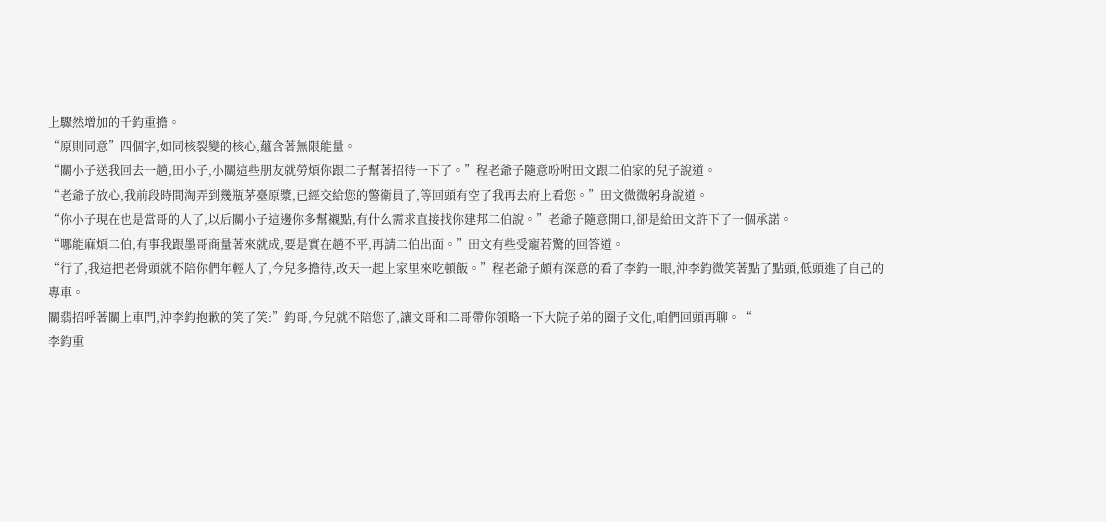上驟然增加的千鈞重擔。
“原則同意”四個字,如同核裂變的核心,蘊含著無限能量。
“關小子送我回去一趟,田小子,小關這些朋友就勞煩你跟二子幫著招待一下了。”程老爺子隨意吩咐田文跟二伯家的兒子說道。
“老爺子放心,我前段時間淘弄到幾瓶茅臺原漿,已經交給您的警衛員了,等回頭有空了我再去府上看您。”田文微微躬身說道。
“你小子現在也是當哥的人了,以后關小子這邊你多幫襯點,有什么需求直接找你建邦二伯說。”老爺子隨意開口,卻是給田文許下了一個承諾。
“哪能麻煩二伯,有事我跟墨哥商量著來就成,要是實在趟不平,再請二伯出面。”田文有些受寵若驚的回答道。
“行了,我這把老骨頭就不陪你們年輕人了,今兒多擔待,改天一起上家里來吃頓飯。”程老爺子頗有深意的看了李鈞一眼,沖李鈞微笑著點了點頭,低頭進了自己的專車。
關翡招呼著關上車門,沖李鈞抱歉的笑了笑:”鈞哥,今兒就不陪您了,讓文哥和二哥帶你領略一下大院子弟的圈子文化,咱們回頭再聊。“
李鈞重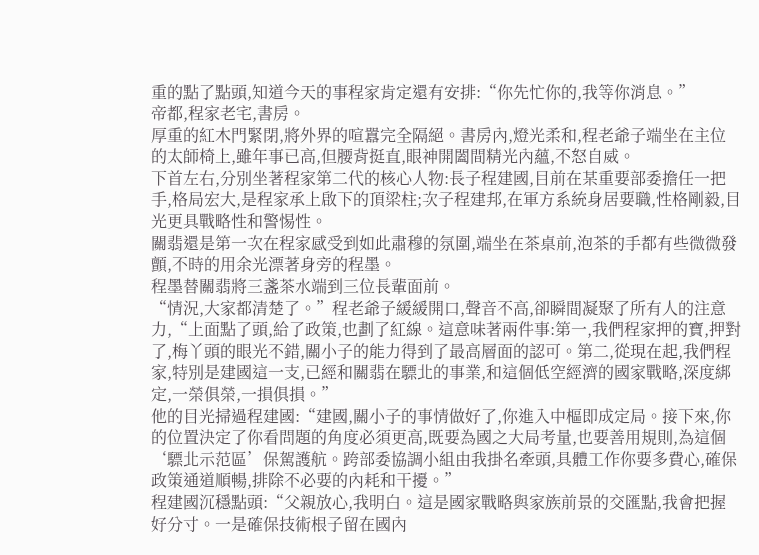重的點了點頭,知道今天的事程家肯定還有安排:“你先忙你的,我等你消息。”
帝都,程家老宅,書房。
厚重的紅木門緊閉,將外界的喧囂完全隔絕。書房內,燈光柔和,程老爺子端坐在主位的太師椅上,雖年事已高,但腰背挺直,眼神開闔間精光內蘊,不怒自威。
下首左右,分別坐著程家第二代的核心人物:長子程建國,目前在某重要部委擔任一把手,格局宏大,是程家承上啟下的頂梁柱;次子程建邦,在軍方系統身居要職,性格剛毅,目光更具戰略性和警惕性。
關翡還是第一次在程家感受到如此肅穆的氛圍,端坐在茶桌前,泡茶的手都有些微微發顫,不時的用余光漂著身旁的程墨。
程墨替關翡將三盞茶水端到三位長輩面前。
“情況,大家都清楚了。”程老爺子緩緩開口,聲音不高,卻瞬間凝聚了所有人的注意力,“上面點了頭,給了政策,也劃了紅線。這意味著兩件事:第一,我們程家押的寶,押對了,梅丫頭的眼光不錯,關小子的能力得到了最高層面的認可。第二,從現在起,我們程家,特別是建國這一支,已經和關翡在驃北的事業,和這個低空經濟的國家戰略,深度綁定,一榮俱榮,一損俱損。”
他的目光掃過程建國:“建國,關小子的事情做好了,你進入中樞即成定局。接下來,你的位置決定了你看問題的角度必須更高,既要為國之大局考量,也要善用規則,為這個‘驃北示范區’保駕護航。跨部委協調小組由我掛名牽頭,具體工作你要多費心,確保政策通道順暢,排除不必要的內耗和干擾。”
程建國沉穩點頭:“父親放心,我明白。這是國家戰略與家族前景的交匯點,我會把握好分寸。一是確保技術根子留在國內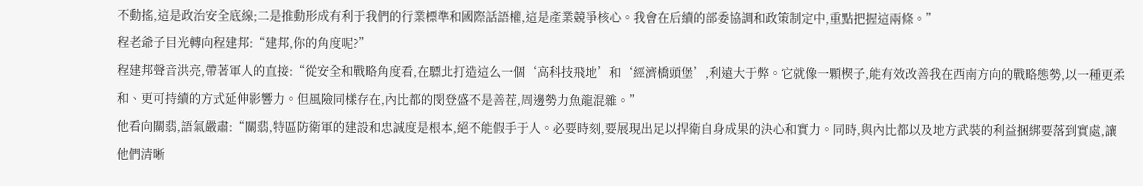不動搖,這是政治安全底線;二是推動形成有利于我們的行業標準和國際話語權,這是產業競爭核心。我會在后續的部委協調和政策制定中,重點把握這兩條。”
程老爺子目光轉向程建邦:“建邦,你的角度呢?”
程建邦聲音洪亮,帶著軍人的直接:“從安全和戰略角度看,在驃北打造這么一個‘高科技飛地’和‘經濟橋頭堡’,利遠大于弊。它就像一顆楔子,能有效改善我在西南方向的戰略態勢,以一種更柔和、更可持續的方式延伸影響力。但風險同樣存在,內比都的閔登盛不是善茬,周邊勢力魚龍混雜。”
他看向關翡,語氣嚴肅:“關翡,特區防衛軍的建設和忠誠度是根本,絕不能假手于人。必要時刻,要展現出足以捍衛自身成果的決心和實力。同時,與內比都以及地方武裝的利益捆綁要落到實處,讓他們清晰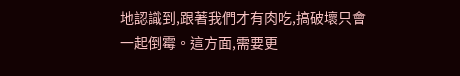地認識到,跟著我們才有肉吃,搞破壞只會一起倒霉。這方面,需要更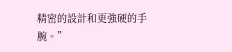精密的設計和更強硬的手腕。”